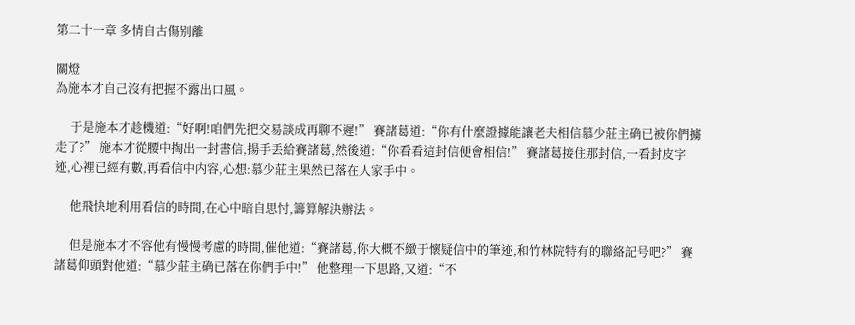第二十一章 多情自古傷别離

關燈
為施本才自己沒有把握不露出口風。

     于是施本才趁機道:“好啊!咱們先把交易談成再聊不遲!” 賽諸葛道:“你有什麼證據能讓老夫相信慕少莊主确已被你們擄走了?” 施本才從腰中掏出一封書信,揚手丢給賽諸葛,然後道:“你看看這封信便會相信!” 賽諸葛接住那封信,一看封皮字迹,心裡已經有數,再看信中内容,心想:慕少莊主果然已落在人家手中。

     他飛快地利用看信的時間,在心中暗自思忖,籌算解決辦法。

     但是施本才不容他有慢慢考慮的時間,催他道:“賽諸葛,你大概不緻于懷疑信中的筆迹,和竹林院特有的聯絡記号吧?” 賽諸葛仰頭對他道:“慕少莊主确已落在你們手中!” 他整理一下思路,又道:“不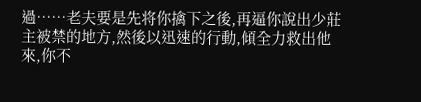過……老夫要是先将你擒下之後,再逼你說出少莊主被禁的地方,然後以迅速的行動,傾全力救出他來,你不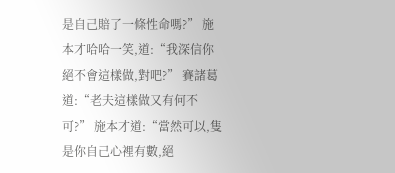是自己賠了一條性命嗎?” 施本才哈哈一笑,道:“我深信你絕不會這樣做,對吧?” 賽諸葛道:“老夫這樣做又有何不可?” 施本才道:“當然可以,隻是你自己心裡有數,絕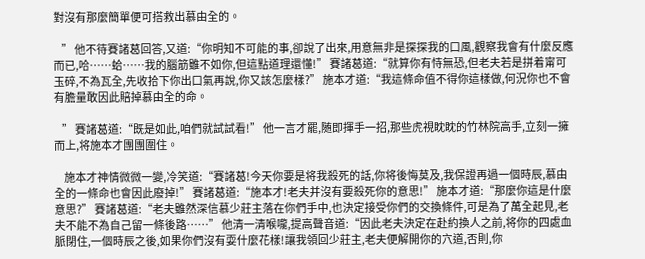對沒有那麼簡單便可搭救出慕由全的。

    ” 他不待賽諸葛回答,又道:“你明知不可能的事,卻說了出來,用意無非是探探我的口風,觀察我會有什麼反應而已,哈……蛤……我的腦筋雖不如你,但這點道理還懂!” 賽諸葛道:“就算你有恃無恐,但老夫若是拼着甯可玉碎,不為瓦全,先收拾下你出口氣再說,你又該怎麼樣?” 施本才道:“我這條命值不得你這樣做,何況你也不會有膽量敢因此賠掉慕由全的命。

    ” 賽諸葛道:“既是如此,咱們就試試看!” 他一言才罷,随即揮手一招,那些虎視眈眈的竹林院高手,立刻一擁而上,将施本才團團圍住。

     施本才神情微微一變,冷笑道:“賽諸葛!今天你要是将我殺死的話,你将後悔莫及,我保證再過一個時辰,慕由全的一條命也會因此廢掉!” 賽諸葛道:“施本才!老夫并沒有要殺死你的意思!” 施本才道:“那麼你這是什麼意思?” 賽諸葛道:“老夫雖然深信慕少莊主落在你們手中,也決定接受你們的交換條件,可是為了萬全起見,老夫不能不為自己留一條後路……” 他清一清喉嚨,提高聲音道:“因此老夫決定在赴約換人之前,将你的四處血脈閉住,一個時辰之後,如果你們沒有耍什麼花樣!讓我領回少莊主,老夫便解開你的穴道,否則,你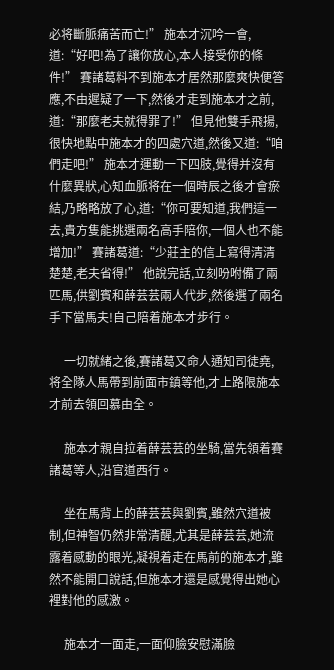必将斷脈痛苦而亡!” 施本才沉吟一會,道:“好吧!為了讓你放心,本人接受你的條件!” 賽諸葛料不到施本才居然那麼爽快便答應,不由遲疑了一下,然後才走到施本才之前,道:“那麼老夫就得罪了!” 但見他雙手飛揚,很快地點中施本才的四處穴道,然後又道:“咱們走吧!” 施本才運動一下四肢,覺得并沒有什麼異狀,心知血脈将在一個時辰之後才會瘀結,乃略略放了心,道:“你可要知道,我們這一去,貴方隻能挑選兩名高手陪你,一個人也不能增加!” 賽諸葛道:“少莊主的信上寫得清清楚楚,老夫省得!” 他說完話,立刻吩咐備了兩匹馬,供劉賓和薛芸芸兩人代步,然後選了兩名手下當馬夫!自己陪着施本才步行。

     一切就緒之後,賽諸葛又命人通知司徒堯,将全隊人馬帶到前面市鎮等他,才上路限施本才前去領回慕由全。

     施本才親自拉着薛芸芸的坐騎,當先領着賽諸葛等人,沿官道西行。

     坐在馬背上的薛芸芸與劉賓,雖然穴道被制,但神智仍然非常清醒,尤其是薛芸芸,她流露着感動的眼光,凝視着走在馬前的施本才,雖然不能開口說話,但施本才還是感覺得出她心裡對他的感激。

     施本才一面走,一面仰臉安慰滿臉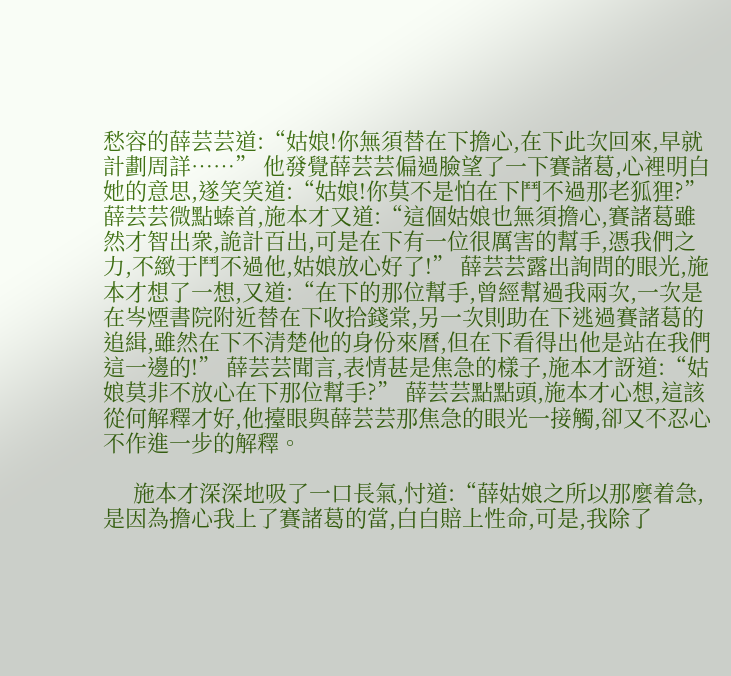愁容的薛芸芸道:“姑娘!你無須替在下擔心,在下此次回來,早就計劃周詳……” 他發覺薛芸芸偏過臉望了一下賽諸葛,心裡明白她的意思,遂笑笑道:“姑娘!你莫不是怕在下鬥不過那老狐狸?” 薛芸芸微點螓首,施本才又道:“這個姑娘也無須擔心,賽諸葛雖然才智出衆,詭計百出,可是在下有一位很厲害的幫手,憑我們之力,不緻于鬥不過他,姑娘放心好了!” 薛芸芸露出詢問的眼光,施本才想了一想,又道:“在下的那位幫手,曾經幫過我兩次,一次是在岑煙書院附近替在下收拾錢棠,另一次則助在下逃過賽諸葛的追緝,雖然在下不清楚他的身份來曆,但在下看得出他是站在我們這一邊的!” 薛芸芸聞言,表情甚是焦急的樣子,施本才訝道:“姑娘莫非不放心在下那位幫手?” 薛芸芸點點頭,施本才心想,這該從何解釋才好,他擡眼與薛芸芸那焦急的眼光一接觸,卻又不忍心不作進一步的解釋。

     施本才深深地吸了一口長氣,忖道:“薛姑娘之所以那麼着急,是因為擔心我上了賽諸葛的當,白白賠上性命,可是,我除了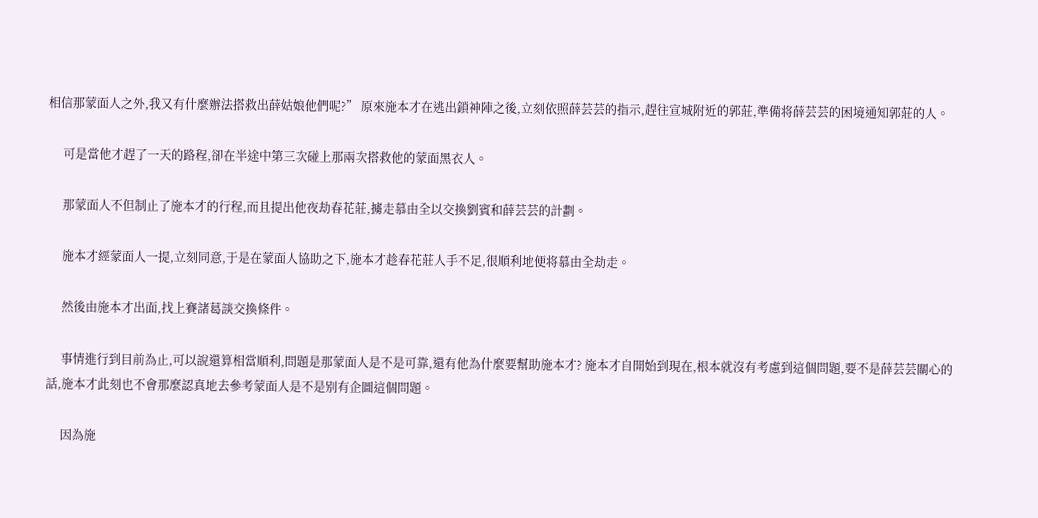相信那蒙面人之外,我又有什麼辦法搭救出薛姑娘他們呢?” 原來施本才在逃出鎖神陣之後,立刻依照薛芸芸的指示,趕往宣城附近的郭莊,準備将薛芸芸的困境通知郭莊的人。

     可是當他才趕了一天的路程,卻在半途中第三次碰上那兩次搭救他的蒙面黑衣人。

     那蒙面人不但制止了施本才的行程,而且提出他夜劫春花莊,擄走慕由全以交換劉賓和薛芸芸的計劃。

     施本才經蒙面人一提,立刻同意,于是在蒙面人協助之下,施本才趁春花莊人手不足,很順利地便将慕由全劫走。

     然後由施本才出面,找上賽諸葛談交換條件。

     事情進行到目前為止,可以說還算相當順利,問題是那蒙面人是不是可靠,還有他為什麼要幫助施本才? 施本才自開始到現在,根本就沒有考慮到這個問題,要不是薛芸芸關心的話,施本才此刻也不會那麼認真地去參考蒙面人是不是别有企圖這個問題。

     因為施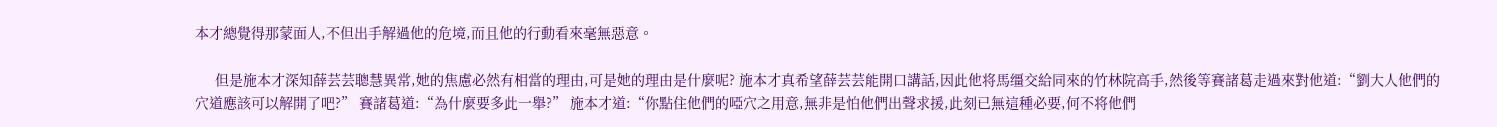本才總覺得那蒙面人,不但出手解過他的危境,而且他的行動看來毫無惡意。

     但是施本才深知薛芸芸聰慧異常,她的焦慮必然有相當的理由,可是她的理由是什麼呢? 施本才真希望薛芸芸能開口講話,因此他将馬缰交給同來的竹林院高手,然後等賽諸葛走過來對他道:“劉大人他們的穴道應該可以解開了吧?” 賽諸葛道:“為什麼要多此一舉?” 施本才道:“你點住他們的啞穴之用意,無非是怕他們出聲求援,此刻已無這種必要,何不将他們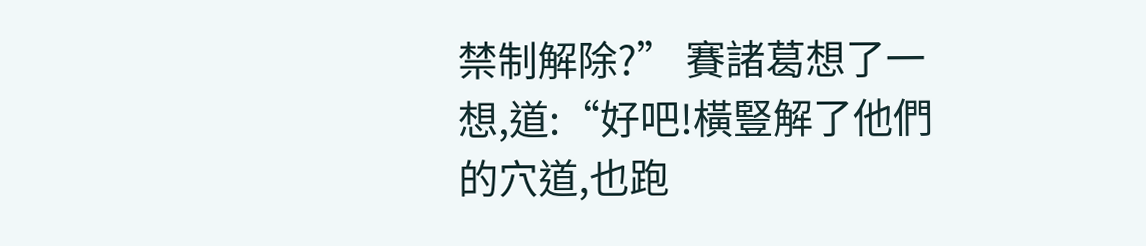禁制解除?” 賽諸葛想了一想,道:“好吧!橫豎解了他們的穴道,也跑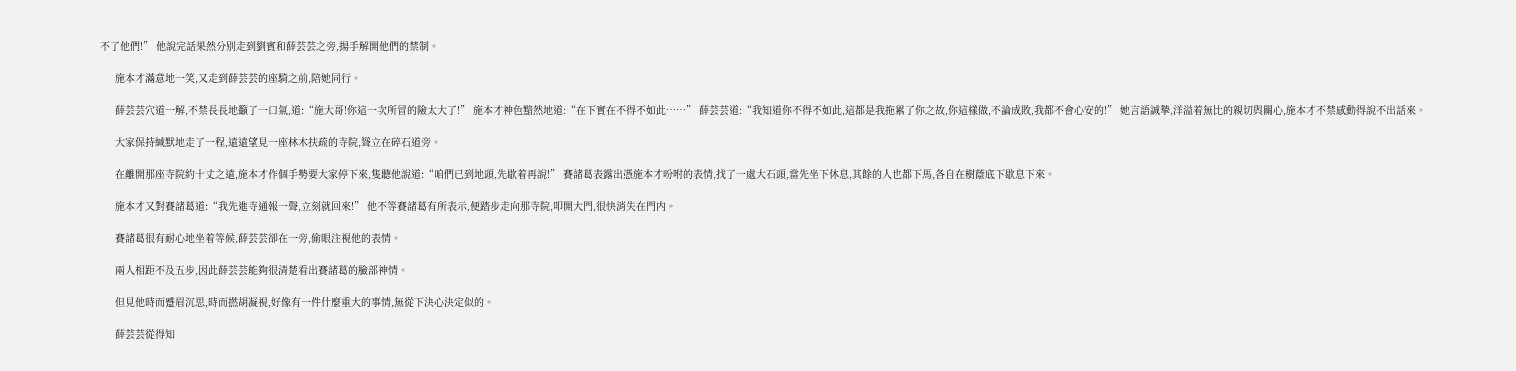不了他們!” 他說完話果然分别走到劉賓和薛芸芸之旁,揚手解開他們的禁制。

     施本才滿意地一笑,又走到薛芸芸的座騎之前,陪她同行。

     薛芸芸穴道一解,不禁長長地籲了一口氣,道:“施大哥!你這一次所冒的險太大了!” 施本才神色黯然地道:“在下實在不得不如此……” 薛芸芸道:“我知道你不得不如此,這都是我拖累了你之故,你這樣做,不論成敗,我都不會心安的!” 她言語誠摯,洋溢着無比的親切與關心,施本才不禁感動得說不出話來。

     大家保持緘默地走了一程,遠遠望見一座林木扶疏的寺院,聳立在碎石道旁。

     在離開那座寺院約十丈之遠,施本才作個手勢要大家停下來,隻聽他說道:“咱們已到地頭,先歇着再說!” 賽諸葛表露出憑施本才吩咐的表情,找了一處大石頭,當先坐下休息,其餘的人也都下馬,各自在樹蔭底下歇息下來。

     施本才又對賽諸葛道:“我先進寺通報一聲,立刻就回來!” 他不等賽諸葛有所表示,便踏步走向那寺院,叩開大門,很快消失在門内。

     賽諸葛很有耐心地坐着等候,薛芸芸卻在一旁,偷眼注視他的表情。

     兩人相距不及五步,因此薛芸芸能夠很清楚看出賽諸葛的臉部神情。

     但見他時而蹙眉沉思,時而撚胡凝視,好像有一件什麼重大的事情,無從下決心決定似的。

     薛芸芸從得知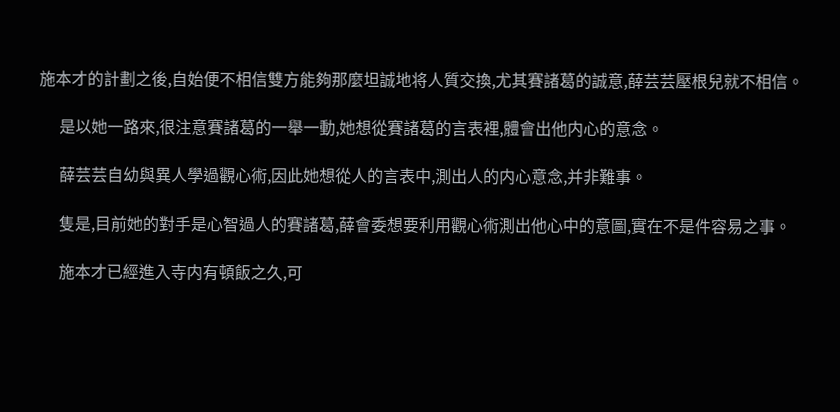施本才的計劃之後,自始便不相信雙方能夠那麼坦誠地将人質交換,尤其賽諸葛的誠意,薛芸芸壓根兒就不相信。

     是以她一路來,很注意賽諸葛的一舉一動,她想從賽諸葛的言表裡,體會出他内心的意念。

     薛芸芸自幼與異人學過觀心術,因此她想從人的言表中,測出人的内心意念,并非難事。

     隻是,目前她的對手是心智過人的賽諸葛,薛會委想要利用觀心術測出他心中的意圖,實在不是件容易之事。

     施本才已經進入寺内有頓飯之久,可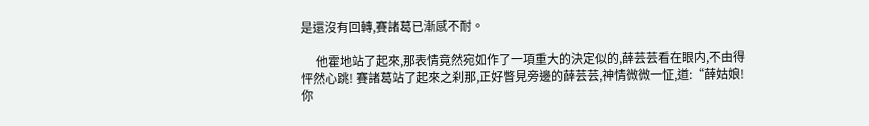是還沒有回轉,賽諸葛已漸感不耐。

     他霍地站了起來,那表情竟然宛如作了一項重大的決定似的,薛芸芸看在眼内,不由得怦然心跳! 賽諸葛站了起來之刹那,正好瞥見旁邊的薛芸芸,神情微微一怔,道:“薛姑娘!你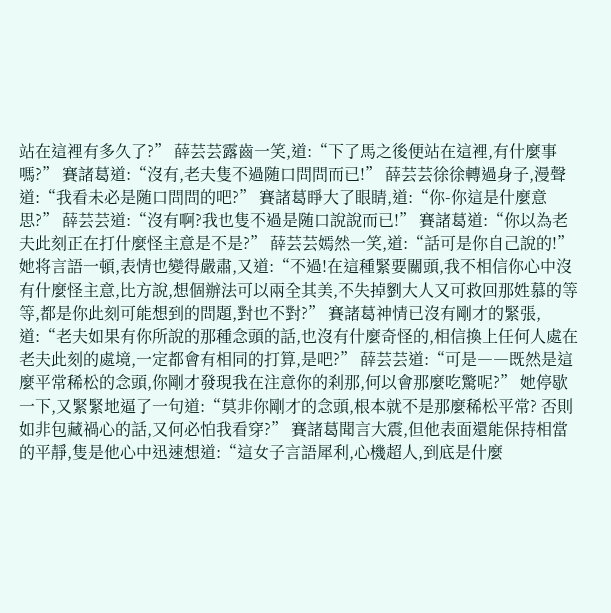站在這裡有多久了?” 薛芸芸露齒一笑,道:“下了馬之後便站在這裡,有什麼事嗎?” 賽諸葛道:“沒有,老夫隻不過随口問問而已!” 薛芸芸徐徐轉過身子,漫聲道:“我看未必是随口問問的吧?” 賽諸葛睜大了眼睛,道:“你-你這是什麼意思?” 薛芸芸道:“沒有啊?我也隻不過是随口說說而已!” 賽諸葛道:“你以為老夫此刻正在打什麼怪主意是不是?” 薛芸芸嫣然一笑,道:“話可是你自己說的!” 她将言語一頓,表情也變得嚴肅,又道:“不過!在這種緊要關頭,我不相信你心中沒有什麼怪主意,比方說,想個辦法可以兩全其美,不失掉劉大人又可救回那姓慕的等等,都是你此刻可能想到的問題,對也不對?” 賽諸葛神情已沒有剛才的緊張,道:“老夫如果有你所說的那種念頭的話,也沒有什麼奇怪的,相信換上任何人處在老夫此刻的處境,一定都會有相同的打算,是吧?” 薛芸芸道:“可是――既然是這麼平常稀松的念頭,你剛才發現我在注意你的刹那,何以會那麼吃驚呢?” 她停歇一下,又緊緊地逼了一句道:“莫非你剛才的念頭,根本就不是那麼稀松平常? 否則如非包藏禍心的話,又何必怕我看穿?” 賽諸葛聞言大震,但他表面還能保持相當的平靜,隻是他心中迅速想道:“這女子言語犀利,心機超人,到底是什麼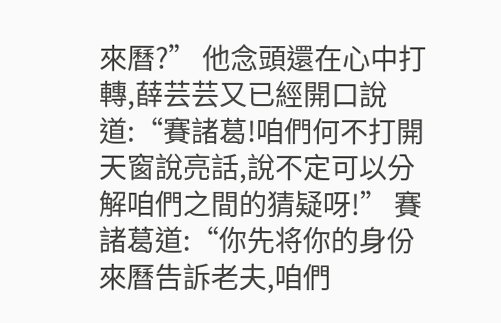來曆?” 他念頭還在心中打轉,薛芸芸又已經開口說道:“賽諸葛!咱們何不打開天窗說亮話,說不定可以分解咱們之間的猜疑呀!” 賽諸葛道:“你先将你的身份來曆告訴老夫,咱們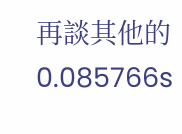再談其他的
0.085766s